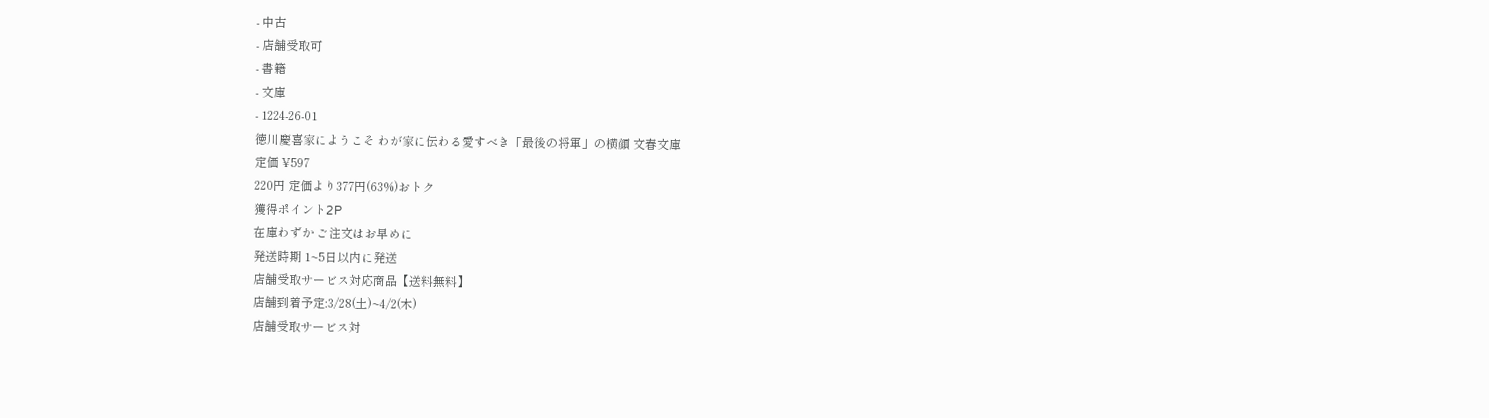- 中古
- 店舗受取可
- 書籍
- 文庫
- 1224-26-01
徳川慶喜家にようこそ わが家に伝わる愛すべき「最後の将軍」の横顔 文春文庫
定価 ¥597
220円 定価より377円(63%)おトク
獲得ポイント2P
在庫わずか ご注文はお早めに
発送時期 1~5日以内に発送
店舗受取サービス対応商品【送料無料】
店舗到着予定:3/28(土)~4/2(木)
店舗受取サービス対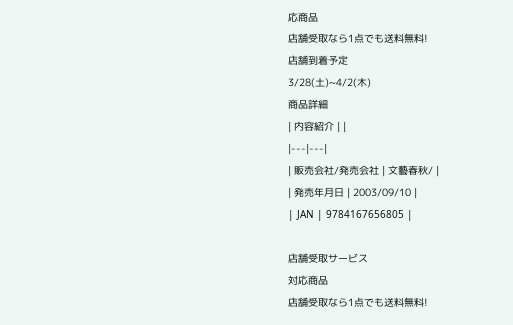応商品
店舗受取なら1点でも送料無料!
店舗到着予定
3/28(土)~4/2(木)
商品詳細
| 内容紹介 | |
|---|---|
| 販売会社/発売会社 | 文藝春秋/ |
| 発売年月日 | 2003/09/10 |
| JAN | 9784167656805 |

店舗受取サービス
対応商品
店舗受取なら1点でも送料無料!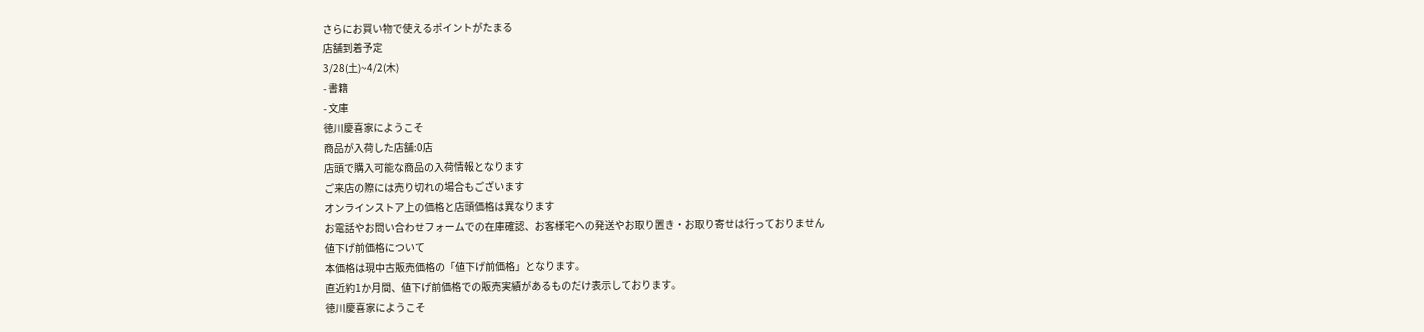さらにお買い物で使えるポイントがたまる
店舗到着予定
3/28(土)~4/2(木)
- 書籍
- 文庫
徳川慶喜家にようこそ
商品が入荷した店舗:0店
店頭で購入可能な商品の入荷情報となります
ご来店の際には売り切れの場合もございます
オンラインストア上の価格と店頭価格は異なります
お電話やお問い合わせフォームでの在庫確認、お客様宅への発送やお取り置き・お取り寄せは行っておりません
値下げ前価格について
本価格は現中古販売価格の「値下げ前価格」となります。
直近約1か月間、値下げ前価格での販売実績があるものだけ表示しております。
徳川慶喜家にようこそ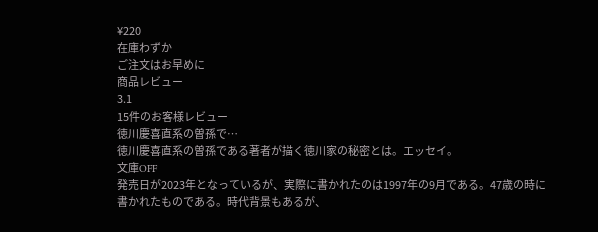¥220
在庫わずか
ご注文はお早めに
商品レビュー
3.1
15件のお客様レビュー
徳川慶喜直系の曽孫で…
徳川慶喜直系の曽孫である著者が描く徳川家の秘密とは。エッセイ。
文庫OFF
発売日が2023年となっているが、実際に書かれたのは1997年の9月である。47歳の時に書かれたものである。時代背景もあるが、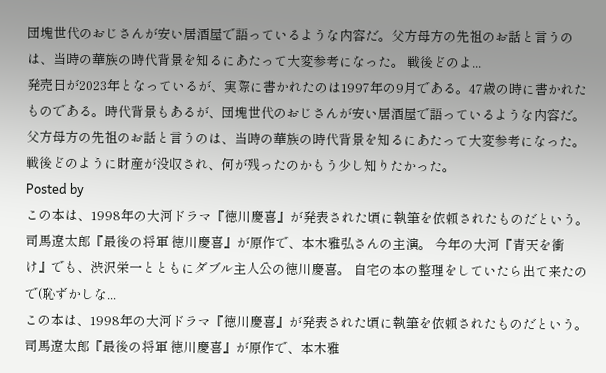団塊世代のおじさんが安い居酒屋で語っているような内容だ。父方母方の先祖のお話と言うのは、当時の華族の時代背景を知るにあたって大変参考になった。 戦後どのよ...
発売日が2023年となっているが、実際に書かれたのは1997年の9月である。47歳の時に書かれたものである。時代背景もあるが、団塊世代のおじさんが安い居酒屋で語っているような内容だ。父方母方の先祖のお話と言うのは、当時の華族の時代背景を知るにあたって大変参考になった。 戦後どのように財産が没収され、何が残ったのかもう少し知りたかった。
Posted by
この本は、1998年の大河ドラマ『徳川慶喜』が発表された頃に執筆を依頼されたものだという。 司馬遼太郎『最後の将軍 徳川慶喜』が原作で、本木雅弘さんの主演。 今年の大河『青天を衝け』でも、渋沢栄一とともにダブル主人公の徳川慶喜。 自宅の本の整理をしていたら出て来たので(恥ずかしな...
この本は、1998年の大河ドラマ『徳川慶喜』が発表された頃に執筆を依頼されたものだという。 司馬遼太郎『最後の将軍 徳川慶喜』が原作で、本木雅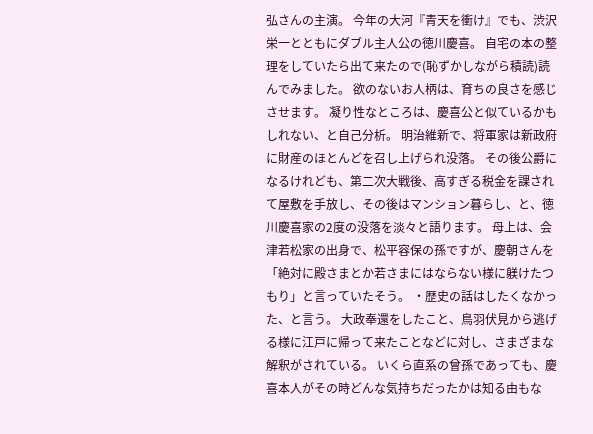弘さんの主演。 今年の大河『青天を衝け』でも、渋沢栄一とともにダブル主人公の徳川慶喜。 自宅の本の整理をしていたら出て来たので(恥ずかしながら積読)読んでみました。 欲のないお人柄は、育ちの良さを感じさせます。 凝り性なところは、慶喜公と似ているかもしれない、と自己分析。 明治維新で、将軍家は新政府に財産のほとんどを召し上げられ没落。 その後公爵になるけれども、第二次大戦後、高すぎる税金を課されて屋敷を手放し、その後はマンション暮らし、と、徳川慶喜家の2度の没落を淡々と語ります。 母上は、会津若松家の出身で、松平容保の孫ですが、慶朝さんを「絶対に殿さまとか若さまにはならない様に躾けたつもり」と言っていたそう。 ・歴史の話はしたくなかった、と言う。 大政奉還をしたこと、鳥羽伏見から逃げる様に江戸に帰って来たことなどに対し、さまざまな解釈がされている。 いくら直系の曾孫であっても、慶喜本人がその時どんな気持ちだったかは知る由もな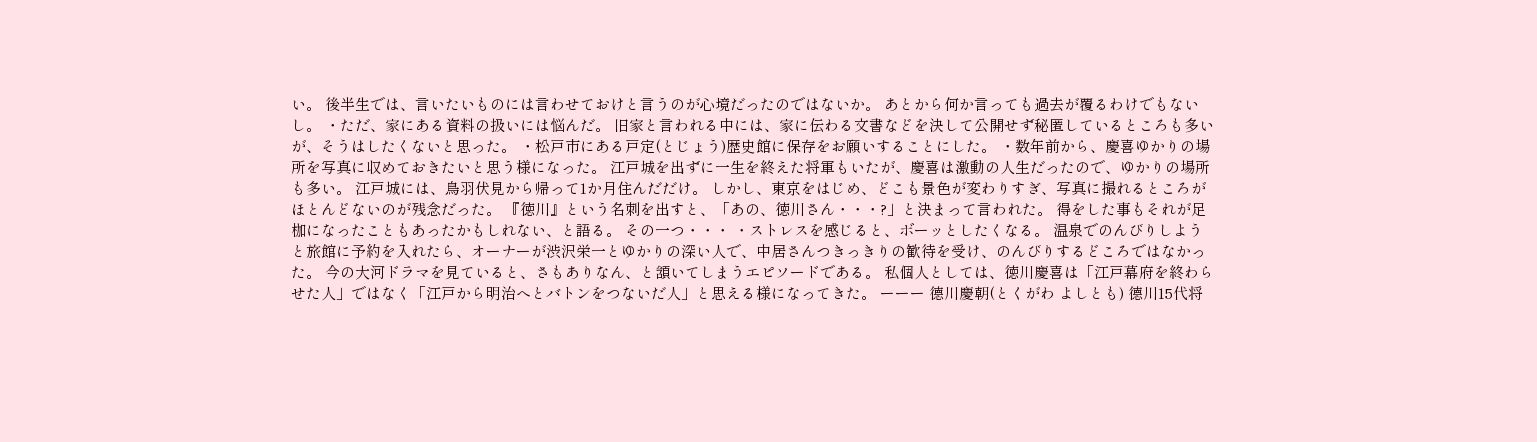い。 後半生では、言いたいものには言わせておけと言うのが心境だったのではないか。 あとから何か言っても過去が覆るわけでもないし。 ・ただ、家にある資料の扱いには悩んだ。 旧家と言われる中には、家に伝わる文書などを決して公開せず秘匿しているところも多いが、そうはしたくないと思った。 ・松戸市にある戸定(とじょう)歴史館に保存をお願いすることにした。 ・数年前から、慶喜ゆかりの場所を写真に収めておきたいと思う様になった。 江戸城を出ずに一生を終えた将軍もいたが、慶喜は激動の人生だったので、ゆかりの場所も多い。 江戸城には、鳥羽伏見から帰って1か月住んだだけ。 しかし、東京をはじめ、どこも景色が変わりすぎ、写真に撮れるところがほとんどないのが残念だった。 『徳川』という名刺を出すと、「あの、徳川さん・・・?」と決まって言われた。 得をした事もそれが足枷になったこともあったかもしれない、と語る。 その一つ・・・ ・ストレスを感じると、ボーッとしたくなる。 温泉でのんびりしようと旅館に予約を入れたら、オーナーが渋沢栄一とゆかりの深い人で、中居さんつきっきりの歓待を受け、のんびりするどころではなかった。 今の大河ドラマを見ていると、さもありなん、と頷いてしまうエピソードである。 私個人としては、徳川慶喜は「江戸幕府を終わらせた人」ではなく「江戸から明治へとバトンをつないだ人」と思える様になってきた。 ーーー 德川慶朝(とくがわ よしとも) 德川15代将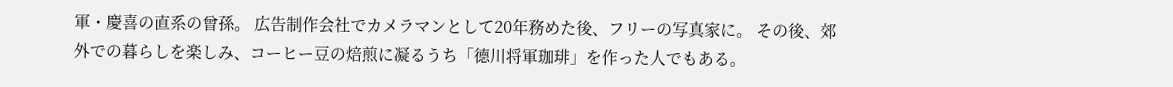軍・慶喜の直系の曾孫。 広告制作会社でカメラマンとして20年務めた後、フリーの写真家に。 その後、郊外での暮らしを楽しみ、コーヒー豆の焙煎に凝るうち「德川将軍珈琲」を作った人でもある。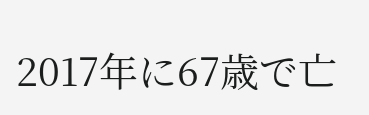2017年に67歳で亡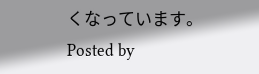くなっています。
Posted by